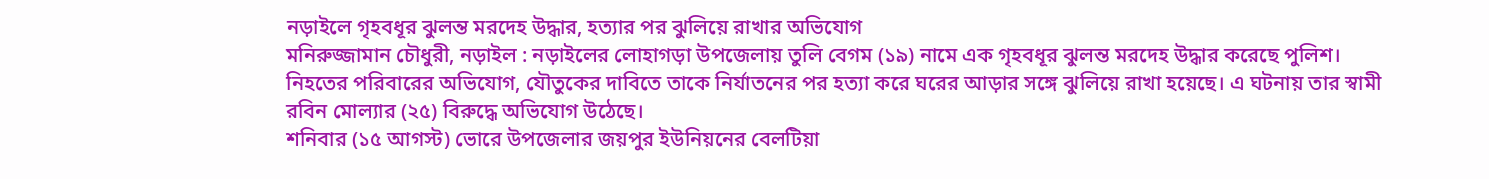নড়াইলে গৃহবধূর ঝুলন্ত মরদেহ উদ্ধার, হত্যার পর ঝুলিয়ে রাখার অভিযোগ
মনিরুজ্জামান চৌধুরী, নড়াইল : নড়াইলের লোহাগড়া উপজেলায় তুলি বেগম (১৯) নামে এক গৃহবধূর ঝুলন্ত মরদেহ উদ্ধার করেছে পুলিশ। নিহতের পরিবারের অভিযোগ, যৌতুকের দাবিতে তাকে নির্যাতনের পর হত্যা করে ঘরের আড়ার সঙ্গে ঝুলিয়ে রাখা হয়েছে। এ ঘটনায় তার স্বামী রবিন মোল্যার (২৫) বিরুদ্ধে অভিযোগ উঠেছে।
শনিবার (১৫ আগস্ট) ভোরে উপজেলার জয়পুর ইউনিয়নের বেলটিয়া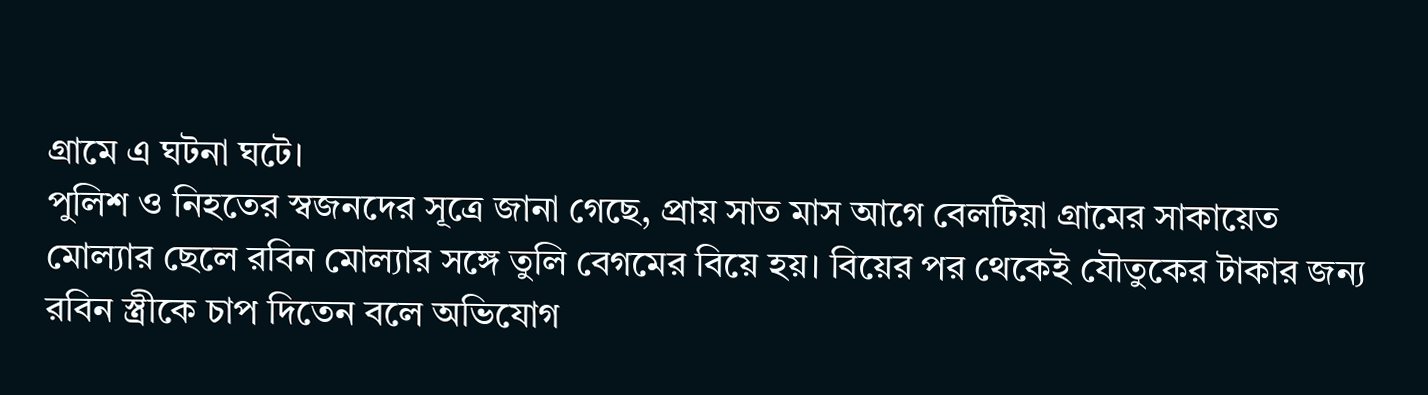গ্রামে এ ঘটনা ঘটে।
পুলিশ ও নিহতের স্বজনদের সূত্রে জানা গেছে, প্রায় সাত মাস আগে বেলটিয়া গ্রামের সাকায়েত মোল্যার ছেলে রবিন মোল্যার সঙ্গে তুলি বেগমের বিয়ে হয়। বিয়ের পর থেকেই যৌতুকের টাকার জন্য রবিন স্ত্রীকে চাপ দিতেন বলে অভিযোগ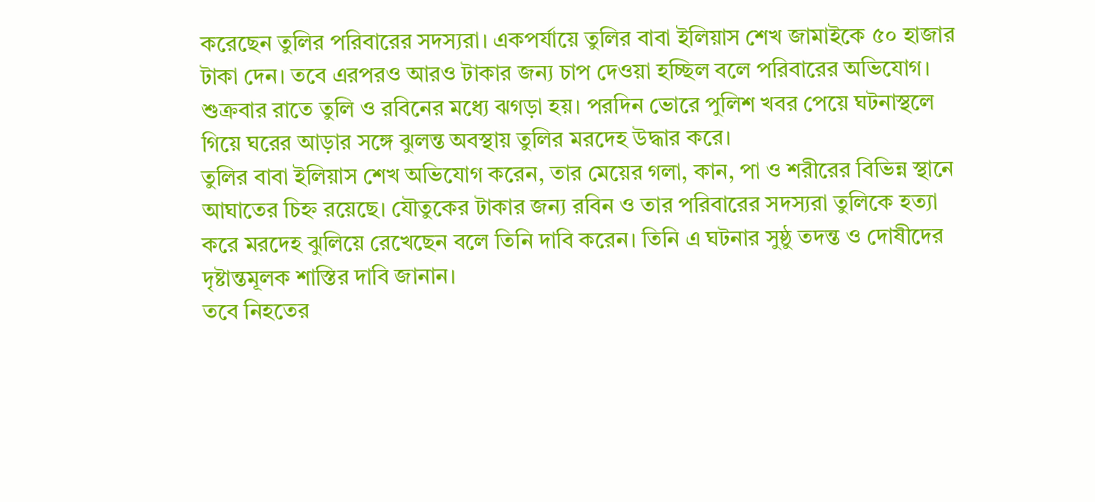করেছেন তুলির পরিবারের সদস্যরা। একপর্যায়ে তুলির বাবা ইলিয়াস শেখ জামাইকে ৫০ হাজার টাকা দেন। তবে এরপরও আরও টাকার জন্য চাপ দেওয়া হচ্ছিল বলে পরিবারের অভিযোগ।
শুক্রবার রাতে তুলি ও রবিনের মধ্যে ঝগড়া হয়। পরদিন ভোরে পুলিশ খবর পেয়ে ঘটনাস্থলে গিয়ে ঘরের আড়ার সঙ্গে ঝুলন্ত অবস্থায় তুলির মরদেহ উদ্ধার করে।
তুলির বাবা ইলিয়াস শেখ অভিযোগ করেন, তার মেয়ের গলা, কান, পা ও শরীরের বিভিন্ন স্থানে আঘাতের চিহ্ন রয়েছে। যৌতুকের টাকার জন্য রবিন ও তার পরিবারের সদস্যরা তুলিকে হত্যা করে মরদেহ ঝুলিয়ে রেখেছেন বলে তিনি দাবি করেন। তিনি এ ঘটনার সুষ্ঠু তদন্ত ও দোষীদের দৃষ্টান্তমূলক শাস্তির দাবি জানান।
তবে নিহতের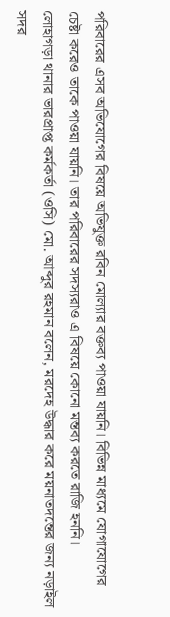পরিবারের এসব অভিযোগের বিষয়ে অভিযুক্ত রবিন মোল্যার বক্তব্য পাওয়া যায়নি। বিভিন্ন মাধ্যমে যোগাযোগের চেষ্টা করেও তাকে পাওয়া যায়নি। তার পরিবারের সদস্যরাও এ বিষয়ে কোনো মন্তব্য করতে রাজি হননি।
লোহাগড়া থানার ভারপ্রাপ্ত কর্মকর্তা (ওসি) মো. আব্দুর রহমান বলেন, মরদেহ উদ্ধার করে ময়নাতদন্তের জন্য নড়াইল সদর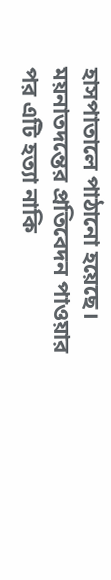হাসপাতালে পাঠানো হয়েছে। ময়নাতদন্তের প্রতিবেদন পাওয়ার পর এটি হত্যা নাকি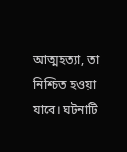আত্মহত্যা, তা নিশ্চিত হওয়া যাবে। ঘটনাটি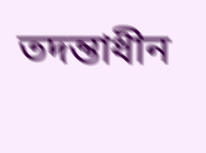তদন্তাধীন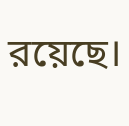রয়েছে।